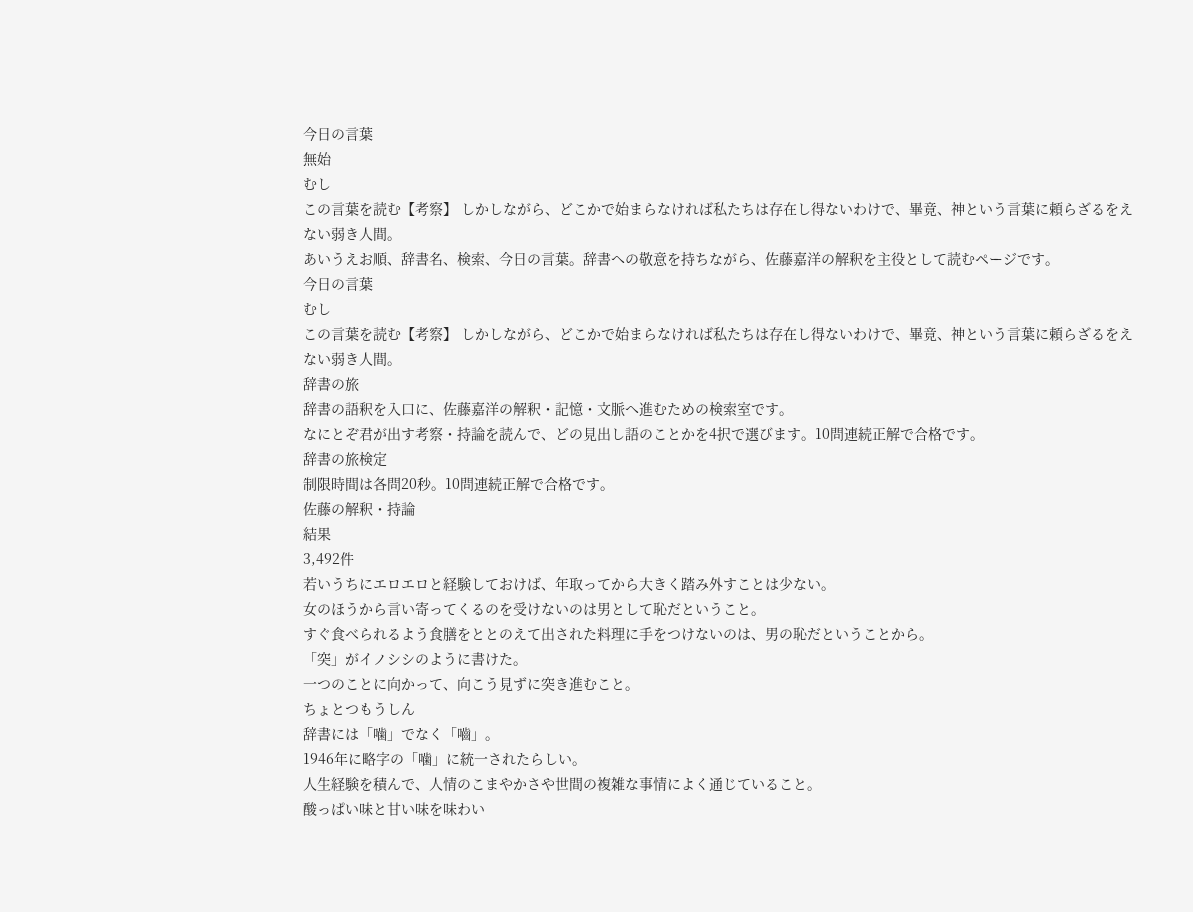今日の言葉
無始
むし
この言葉を読む【考察】 しかしながら、どこかで始まらなければ私たちは存在し得ないわけで、畢竟、神という言葉に頼らざるをえない弱き人間。
あいうえお順、辞書名、検索、今日の言葉。辞書への敬意を持ちながら、佐藤嘉洋の解釈を主役として読むページです。
今日の言葉
むし
この言葉を読む【考察】 しかしながら、どこかで始まらなければ私たちは存在し得ないわけで、畢竟、神という言葉に頼らざるをえない弱き人間。
辞書の旅
辞書の語釈を入口に、佐藤嘉洋の解釈・記憶・文脈へ進むための検索室です。
なにとぞ君が出す考察・持論を読んで、どの見出し語のことかを4択で選びます。10問連続正解で合格です。
辞書の旅検定
制限時間は各問20秒。10問連続正解で合格です。
佐藤の解釈・持論
結果
3,492件
若いうちにエロエロと経験しておけば、年取ってから大きく踏み外すことは少ない。
女のほうから言い寄ってくるのを受けないのは男として恥だということ。
すぐ食べられるよう食膳をととのえて出された料理に手をつけないのは、男の恥だということから。
「突」がイノシシのように書けた。
一つのことに向かって、向こう見ずに突き進むこと。
ちょとつもうしん
辞書には「噛」でなく「嚙」。
1946年に略字の「噛」に統一されたらしい。
人生経験を積んで、人情のこまやかさや世間の複雑な事情によく通じていること。
酸っぱい味と甘い味を味わい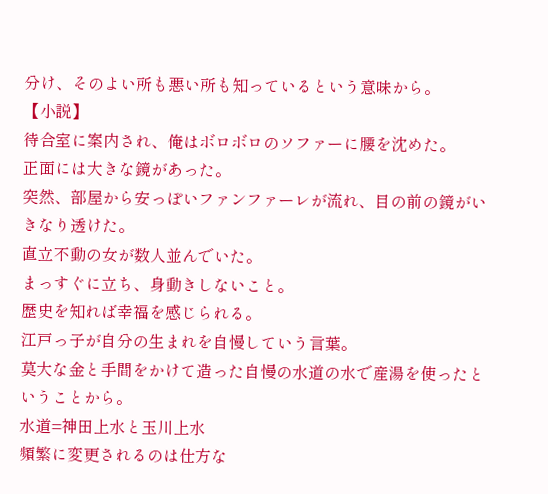分け、そのよい所も悪い所も知っているという意味から。
【小説】
待合室に案内され、俺はボロボロのソファーに腰を沈めた。
正面には大きな鏡があった。
突然、部屋から安っぽいファンファーレが流れ、目の前の鏡がいきなり透けた。
直立不動の女が数人並んでいた。
まっすぐに立ち、身動きしないこと。
歴史を知れば幸福を感じられる。
江戸っ子が自分の生まれを自慢していう言葉。
莫大な金と手間をかけて造った自慢の水道の水で産湯を使ったということから。
水道=神田上水と玉川上水
頻繁に変更されるのは仕方な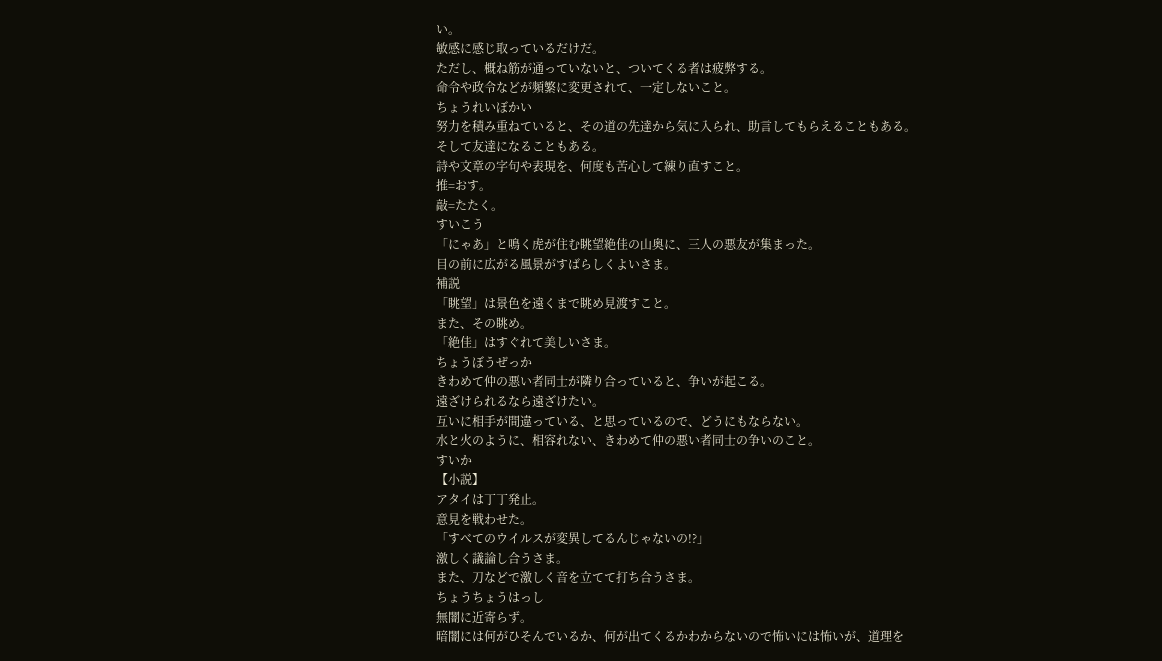い。
敏感に感じ取っているだけだ。
ただし、概ね筋が通っていないと、ついてくる者は疲弊する。
命令や政令などが頻繁に変更されて、一定しないこと。
ちょうれいぼかい
努力を積み重ねていると、その道の先達から気に入られ、助言してもらえることもある。
そして友達になることもある。
詩や文章の字句や表現を、何度も苦心して練り直すこと。
推=おす。
敲=たたく。
すいこう
「にゃあ」と鳴く虎が住む眺望絶佳の山奥に、三人の悪友が集まった。
目の前に広がる風景がすばらしくよいさま。
補説
「眺望」は景色を遠くまで眺め見渡すこと。
また、その眺め。
「絶佳」はすぐれて美しいさま。
ちょうぼうぜっか
きわめて仲の悪い者同士が隣り合っていると、争いが起こる。
遠ざけられるなら遠ざけたい。
互いに相手が間違っている、と思っているので、どうにもならない。
水と火のように、相容れない、きわめて仲の悪い者同士の争いのこと。
すいか
【小説】
アタイは丁丁発止。
意見を戦わせた。
「すべてのウイルスが変異してるんじゃないの!?」
激しく議論し合うさま。
また、刀などで激しく音を立てて打ち合うさま。
ちょうちょうはっし
無闇に近寄らず。
暗闇には何がひそんでいるか、何が出てくるかわからないので怖いには怖いが、道理を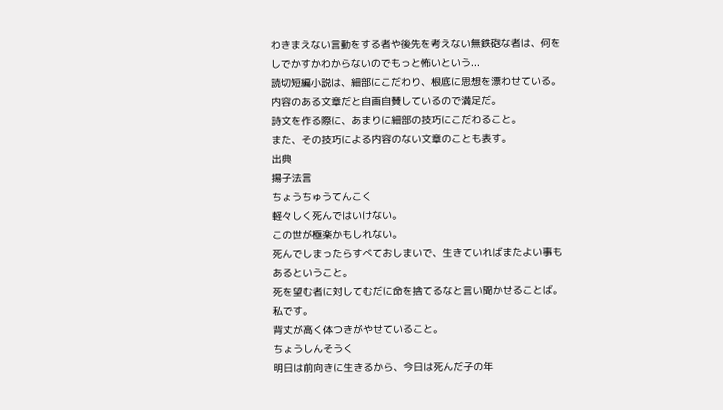わきまえない言動をする者や後先を考えない無鉄砲な者は、何をしでかすかわからないのでもっと怖いという...
読切短編小説は、細部にこだわり、根底に思想を漂わせている。
内容のある文章だと自画自賛しているので満足だ。
詩文を作る際に、あまりに細部の技巧にこだわること。
また、その技巧による内容のない文章のことも表す。
出典
揚子法言
ちょうちゅうてんこく
軽々しく死んではいけない。
この世が極楽かもしれない。
死んでしまったらすべておしまいで、生きていればまたよい事もあるということ。
死を望む者に対してむだに命を捨てるなと言い聞かせることば。
私です。
背丈が高く体つきがやせていること。
ちょうしんそうく
明日は前向きに生きるから、今日は死んだ子の年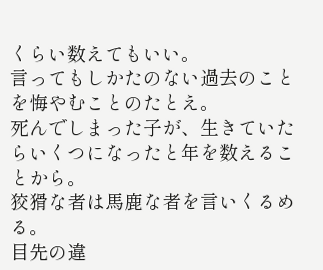くらい数えてもいい。
言ってもしかたのない過去のことを悔やむことのたとえ。
死んでしまった子が、生きていたらいくつになったと年を数えることから。
狡猾な者は馬鹿な者を言いくるめる。
目先の違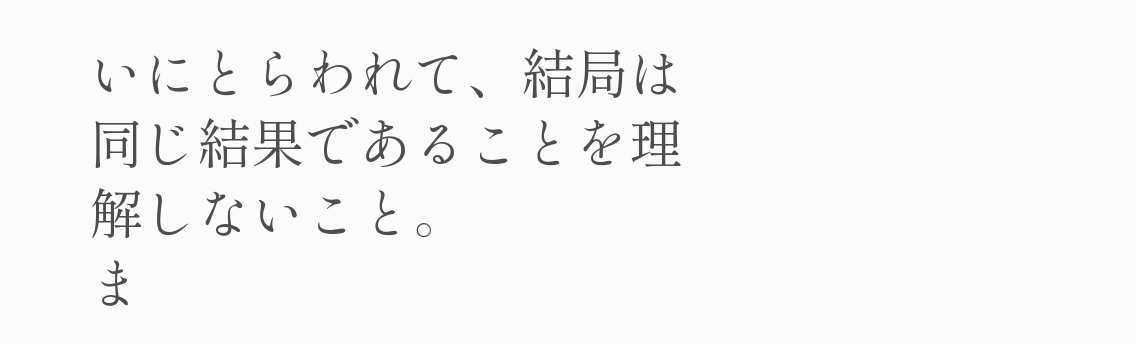いにとらわれて、結局は同じ結果であることを理解しないこと。
ま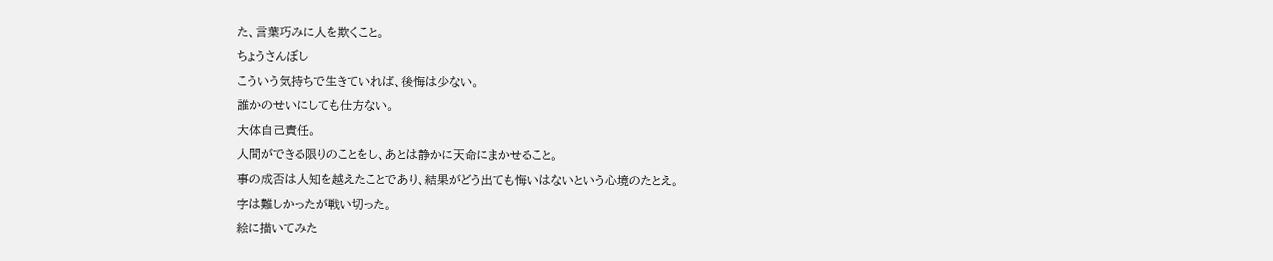た、言葉巧みに人を欺くこと。
ちょうさんぼし
こういう気持ちで生きていれば、後悔は少ない。
誰かのせいにしても仕方ない。
大体自己責任。
人間ができる限りのことをし、あとは静かに天命にまかせること。
事の成否は人知を越えたことであり、結果がどう出ても悔いはないという心境のたとえ。
字は難しかったが戦い切った。
絵に描いてみた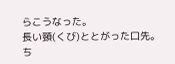らこうなった。
長い頸(くび)ととがった口先。
ち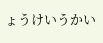ょうけいうかい